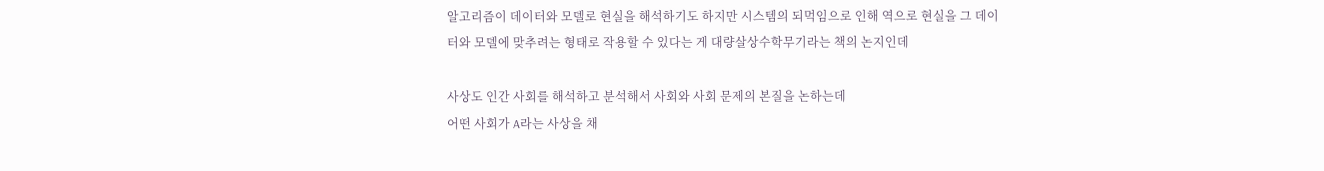알고리즘이 데이터와 모델로 현실을 해석하기도 하지만 시스템의 되먹임으로 인해 역으로 현실을 그 데이터와 모델에 맞추려는 형태로 작용할 수 있다는 게 대량살상수학무기라는 책의 논지인데

사상도 인간 사회를 해석하고 분석해서 사회와 사회 문제의 본질을 논하는데
어떤 사회가 A라는 사상을 채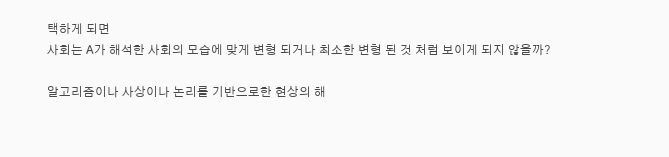택하게 되면
사회는 A가 해석한 사회의 모습에 맞게 변형 되거나 최소한 변형 된 것 처럼 보이게 되지 않을까?

알고리즘이나 사상이나 논리를 기반으로한 현상의 해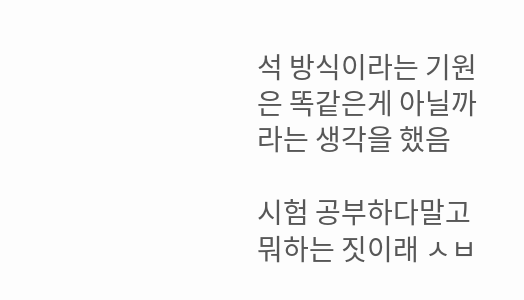석 방식이라는 기원은 똑같은게 아닐까 라는 생각을 했음

시험 공부하다말고 뭐하는 짓이래 ㅅㅂ